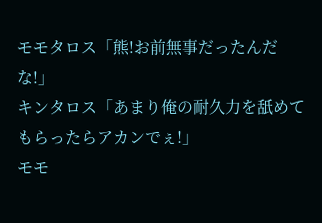モモタロス「熊!お前無事だったんだな!」
キンタロス「あまり俺の耐久力を舐めてもらったらアカンでぇ!」
モモ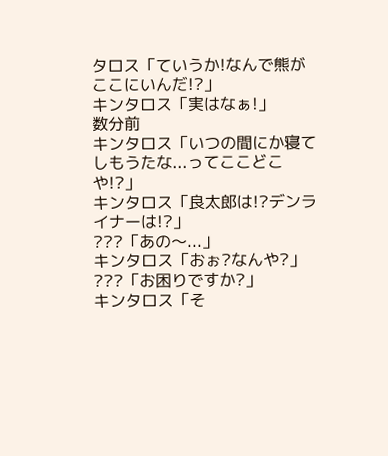タロス「ていうか!なんで熊がここにいんだ!?」
キンタロス「実はなぁ!」
数分前
キンタロス「いつの間にか寝てしもうたな...ってここどこや!?」
キンタロス「良太郎は!?デンライナーは!?」
???「あの〜...」
キンタロス「おぉ?なんや?」
???「お困りですか?」
キンタロス「そ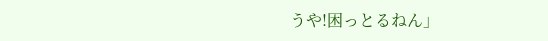うや!困っとるねん」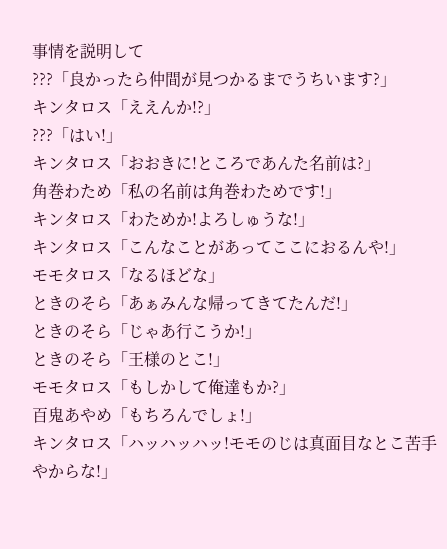事情を説明して
???「良かったら仲間が見つかるまでうちいます?」
キンタロス「ええんか!?」
???「はい!」
キンタロス「おおきに!ところであんた名前は?」
角巻わため「私の名前は角巻わためです!」
キンタロス「わためか!よろしゅうな!」
キンタロス「こんなことがあってここにおるんや!」
モモタロス「なるほどな」
ときのそら「あぁみんな帰ってきてたんだ!」
ときのそら「じゃあ行こうか!」
ときのそら「王様のとこ!」
モモタロス「もしかして俺達もか?」
百鬼あやめ「もちろんでしょ!」
キンタロス「ハッハッハッ!モモのじは真面目なとこ苦手やからな!」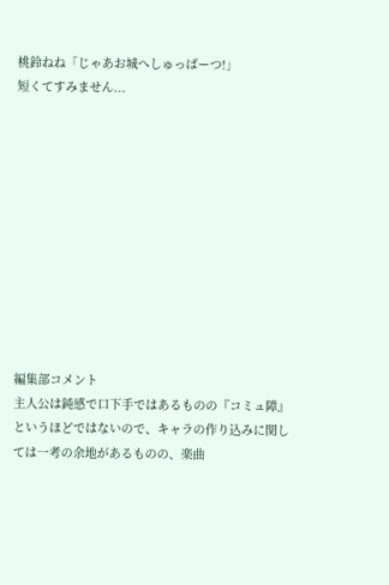桃鈴ねね「じゃあお城へしゅっぱーつ!」
短くてすみません...











編集部コメント
主人公は鈍感で口下手ではあるものの『コミュ障』というほどではないので、キャラの作り込みに関しては一考の余地があるものの、楽曲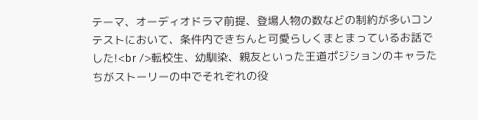テーマ、オーディオドラマ前提、登場人物の数などの制約が多いコンテストにおいて、条件内できちんと可愛らしくまとまっているお話でした!<br />転校生、幼馴染、親友といった王道ポジションのキャラたちがストーリーの中でそれぞれの役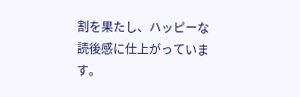割を果たし、ハッピーな読後感に仕上がっています。